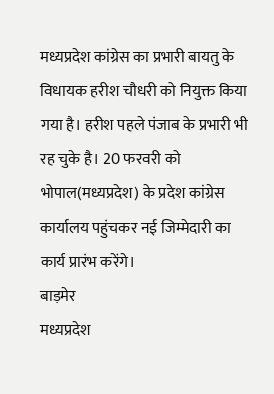मध्यप्रदेश कांग्रेस का प्रभारी बायतु के विधायक हरीश चौधरी को नियुक्त किया गया है। हरीश पहले पंजाब के प्रभारी भी रह चुके है। 20 फरवरी को भोपाल(मध्यप्रदेश) के प्रदेश कांग्रेस कार्यालय पहुंचकर नई जिम्मेदारी का कार्य प्रारंभ करेंगे।
बाड़मेर
मध्यप्रदेश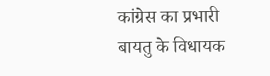कांग्रेस का प्रभारी बायतु के विधायक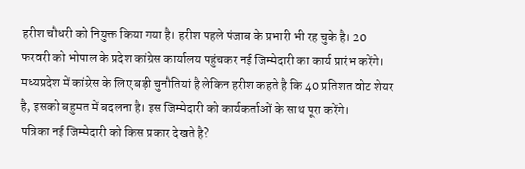हरीश चौधरी को नियुक्त किया गया है। हरीश पहले पंजाब के प्रभारी भी रह चुके है। 20 फरवरी को भोपाल के प्रदेश कांग्रेस कार्यालय पहुंचकर नई जिम्मेदारी का कार्य प्रारंभ करेंगे। मध्यप्रदेश में कांग्र्रेस के लिए बड़ी चुनौतियां है लेकिन हरीश कहते है कि 40 प्रतिशत वोट शेयर है, इसको बहुमत में बदलना है। इस जिम्मेदारी को कार्यकर्ताओं के साथ पूरा करेंगे।
पत्रिका नई जिम्मेदारी को किस प्रकार देखते है?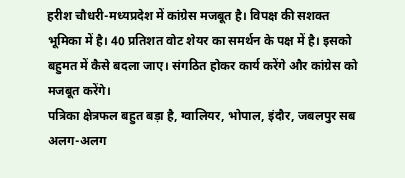हरीश चौधरी-मध्यप्रदेश में कांग्रेस मजबूत है। विपक्ष की सशक्त भूमिका में है। 40 प्रतिशत वोट शेयर का समर्थन के पक्ष में है। इसको बहुमत में कैसे बदला जाए। संगठित होकर कार्य करेंगे और कांग्रेस को मजबूत करेंगे।
पत्रिका क्षेत्रफल बहुत बड़ा है, ग्वालियर, भोपाल, इंदौर, जबलपुर सब अलग-अलग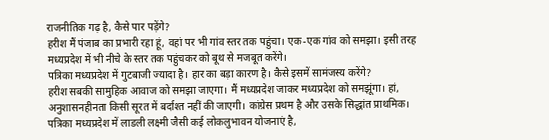राजनीतिक गढ़ है, कैसे पार पड़ेंगे?
हरीश मैं पंजाब का प्रभारी रहा हूं, वहां पर भी गांव स्तर तक पहुंचा। एक-एक गांव को समझा। इसी तरह मध्यप्रदेश में भी नीचे के स्तर तक पहुंचकर को बूथ से मजबूत करेंगे।
पत्रिका मध्यप्रदेश में गुटबाजी ज्यादा है। हार का बड़ा कारण है। कैसे इसमें सामंजस्य करेंगे?
हरीश सबकी सामुहिक आवाज को समझा जाएगा। मैं मध्यप्रदेश जाकर मध्यप्रदेश को समझूंगा। हां, अनुशासनहीनता किसी सूरत में बर्दाश्त नहीं की जाएगी। कांग्रेस प्रथम है और उसके सिद्धांत प्राथमिक।
पत्रिका मध्यप्रदेश में लाडली लक्ष्मी जैसी कई लोकलुभावन योजनाएं है,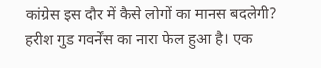कांग्रेस इस दौर में कैसे लोगों का मानस बदलेगी?
हरीश गुड गवर्नेंस का नारा फेल हुआ है। एक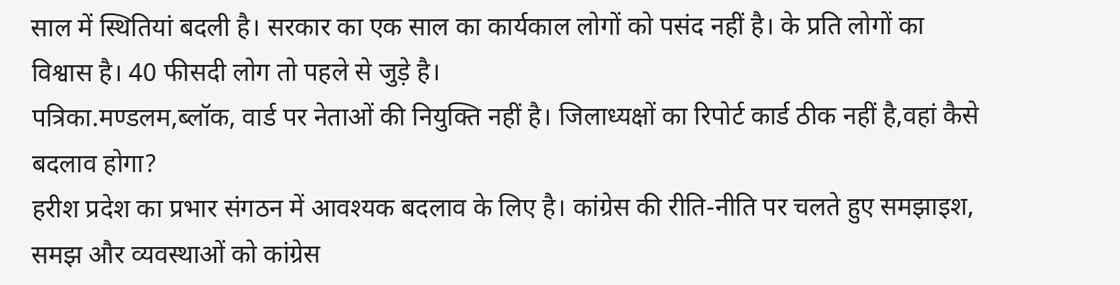साल में स्थितियां बदली है। सरकार का एक साल का कार्यकाल लोगों को पसंद नहीं है। के प्रति लोगों का विश्वास है। 40 फीसदी लोग तो पहले से जुड़े है।
पत्रिका.मण्डलम,ब्लॉक, वार्ड पर नेताओं की नियुक्ति नहीं है। जिलाध्यक्षों का रिपोर्ट कार्ड ठीक नहीं है,वहां कैसे बदलाव होगा?
हरीश प्रदेश का प्रभार संगठन में आवश्यक बदलाव के लिए है। कांग्रेस की रीति-नीति पर चलते हुए समझाइश, समझ और व्यवस्थाओं को कांग्रेस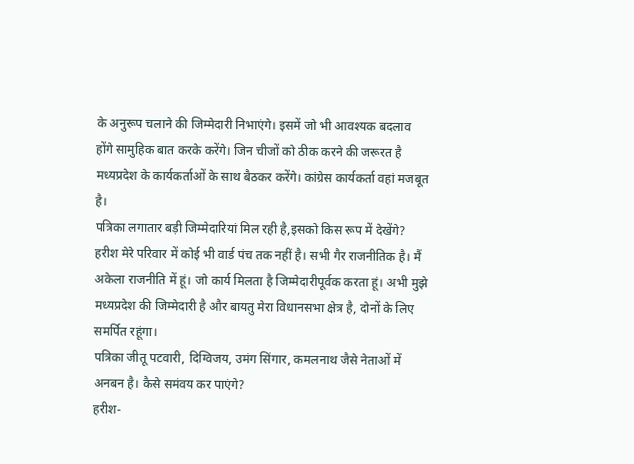के अनुरूप चलाने की जिम्मेदारी निभाएंगे। इसमें जो भी आवश्यक बदलाव होंगे सामुहिक बात करके करेंगे। जिन चीजों को ठीक करने की जरूरत है मध्यप्रदेश के कार्यकर्ताओं के साथ बैठकर करेंगे। कांग्रेस कार्यकर्ता वहां मजबूत है।
पत्रिका लगातार बड़ी जिम्मेदारियां मिल रही है,इसको किस रूप में देखेंगे?
हरीश मेरे परिवार में कोई भी वार्ड पंच तक नहीं है। सभी गैर राजनीतिक है। मैं अकेला राजनीति में हूं। जो कार्य मिलता है जिम्मेदारीपूर्वक करता हूं। अभी मुझे मध्यप्रदेश की जिम्मेदारी है और बायतु मेरा विधानसभा क्षेत्र है, दोनों के लिए समर्पित रहूंगा।
पत्रिका जीतू पटवारी, दिग्विजय, उमंग सिंगार, कमलनाथ जैसे नेताओं में अनबन है। कैसे समंवय कर पाएंगे?
हरीश-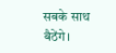सबके साथ बैठेंगे।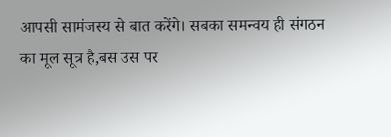आपसी सामंजस्य से बात करेंगे। सबका समन्वय ही संगठन का मूल सूत्र है,बस उस पर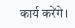कार्य करेंगे।